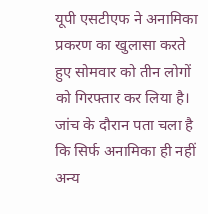यूपी एसटीएफ ने अनामिका प्रकरण का खुलासा करते हुए सोमवार को तीन लोगों को गिरफ्तार कर लिया है। जांच के दौरान पता चला है कि सिर्फ अनामिका ही नहीं अन्य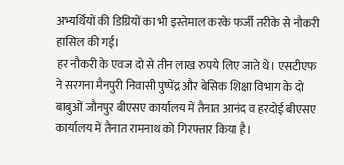अभ्यर्थियों की डिग्रियों का भी इस्तेमाल करके फर्जी तरीके से नौकरी हासिल की गई।
हर नौकरी के एवज दो से तीन लाख रुपये लिए जाते थे। एसटीएफ ने सरगना मैनपुरी निवासी पुष्पेंद्र और बेसिक शिक्षा विभाग के दो बाबुओं जौनपुर बीएसए कार्यालय में तैनात आनंद व हरदोई बीएसए कार्यालय में तैनात रामनाथ को गिरफ्तार किया है।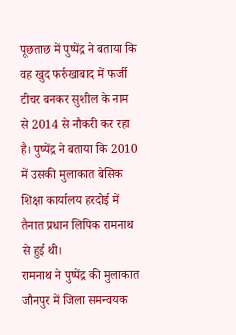पूछताछ में पुष्पेंद्र ने बताया कि वह खुद फर्रुखाबाद में फर्जी टीचर बनकर सुशील के नाम से 2014 से नौकरी कर रहा है। पुष्पेंद्र ने बताया कि 2010 में उसकी मुलाकात बेसिक शिक्षा कार्यालय हरदोई में तैनात प्रधान लिपिक रामनाथ से हुई थी।
रामनाथ ने पुष्पेंद्र की मुलाकात जौनपुर में जिला समन्वयक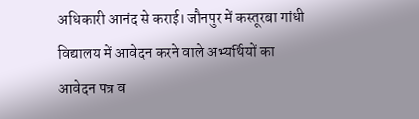अधिकारी आनंद से कराई। जौनपुर में कस्तूरबा गांधी विद्यालय में आवेदन करने वाले अभ्यर्थियों का आवेदन पत्र व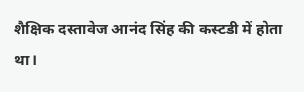शैक्षिक दस्तावेज आनंद सिंह की कस्टडी में होता था।